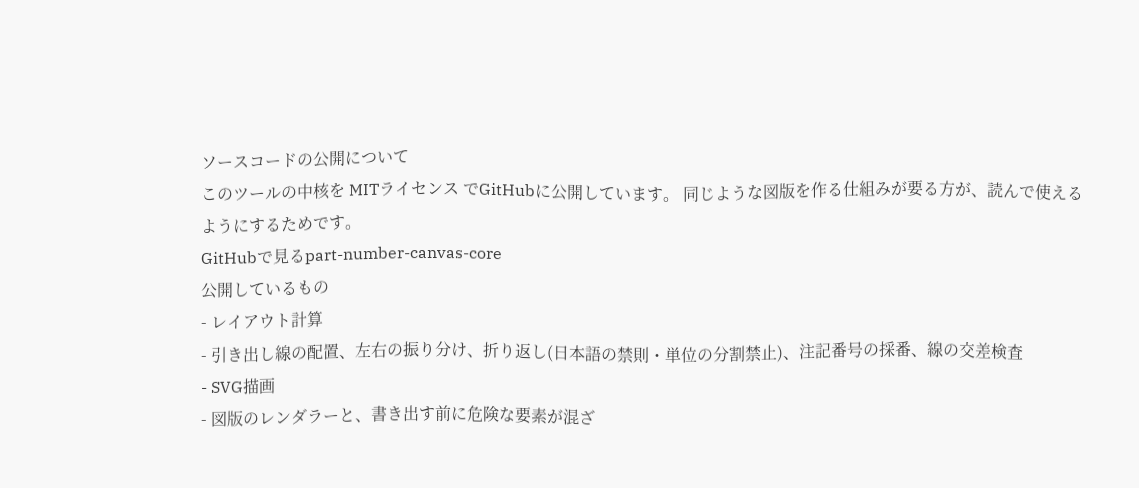ソースコードの公開について
このツールの中核を MITライセンス でGitHubに公開しています。 同じような図版を作る仕組みが要る方が、読んで使えるようにするためです。
GitHubで見るpart-number-canvas-core
公開しているもの
- レイアウト計算
- 引き出し線の配置、左右の振り分け、折り返し(日本語の禁則・単位の分割禁止)、注記番号の採番、線の交差検査
- SVG描画
- 図版のレンダラーと、書き出す前に危険な要素が混ざ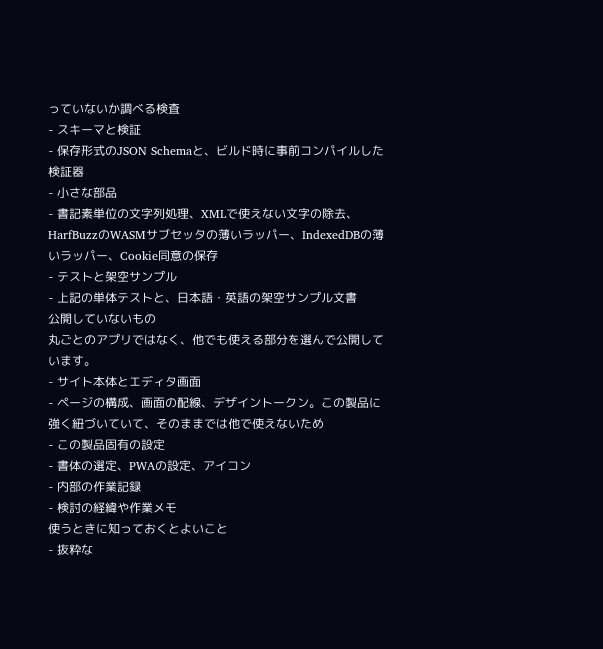っていないか調べる検査
- スキーマと検証
- 保存形式のJSON Schemaと、ビルド時に事前コンパイルした検証器
- 小さな部品
- 書記素単位の文字列処理、XMLで使えない文字の除去、HarfBuzzのWASMサブセッタの薄いラッパー、IndexedDBの薄いラッパー、Cookie同意の保存
- テストと架空サンプル
- 上記の単体テストと、日本語・英語の架空サンプル文書
公開していないもの
丸ごとのアプリではなく、他でも使える部分を選んで公開しています。
- サイト本体とエディタ画面
- ページの構成、画面の配線、デザイントークン。この製品に強く紐づいていて、そのままでは他で使えないため
- この製品固有の設定
- 書体の選定、PWAの設定、アイコン
- 内部の作業記録
- 検討の経緯や作業メモ
使うときに知っておくとよいこと
- 抜粋な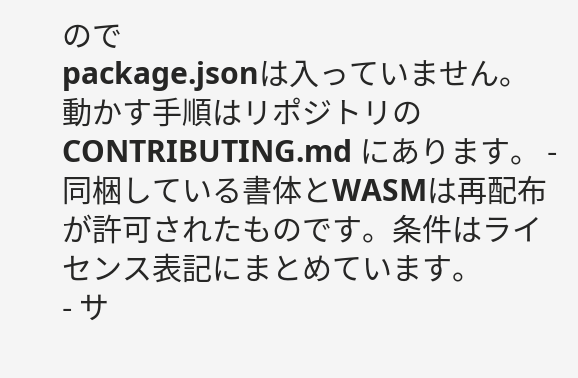ので
package.jsonは入っていません。動かす手順はリポジトリの CONTRIBUTING.md にあります。 - 同梱している書体とWASMは再配布が許可されたものです。条件はライセンス表記にまとめています。
- サ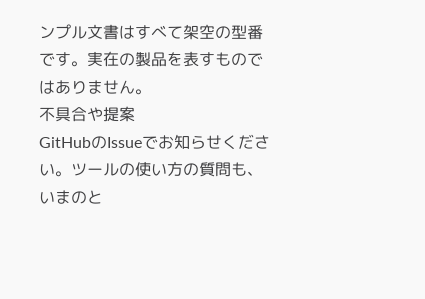ンプル文書はすべて架空の型番です。実在の製品を表すものではありません。
不具合や提案
GitHubのIssueでお知らせください。ツールの使い方の質問も、いまのと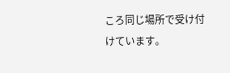ころ同じ場所で受け付けています。